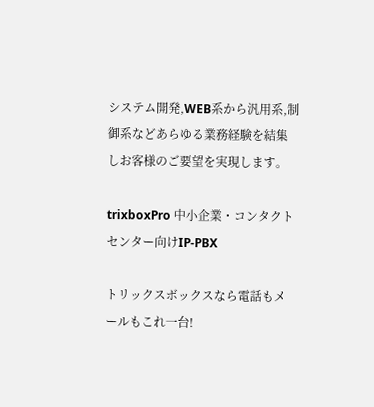システム開発,WEB系から汎用系,制御系などあらゆる業務経験を結集しお客様のご要望を実現します。

trixboxPro 中小企業・コンタクトセンター向けIP-PBX

トリックスボックスなら電話もメールもこれ一台!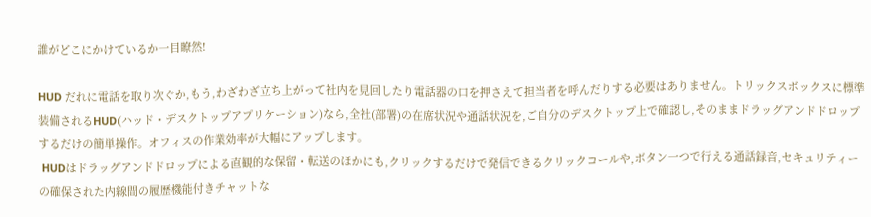誰がどこにかけているか一目瞭然!

HUD だれに電話を取り次ぐか,もう,わざわざ立ち上がって社内を見回したり電話器の口を押さえて担当者を呼んだりする必要はありません。トリックスボックスに標準装備されるHUD(ハッド・デスクトップアプリケーション)なら,全社(部署)の在席状況や通話状況を,ご自分のデスクトップ上で確認し,そのままドラッグアンドドロップするだけの簡単操作。オフィスの作業効率が大幅にアップします。
 HUDはドラッグアンドドロップによる直観的な保留・転送のほかにも,クリックするだけで発信できるクリックコールや,ボタン一つで行える通話録音,セキュリティーの確保された内線間の履歴機能付きチャットな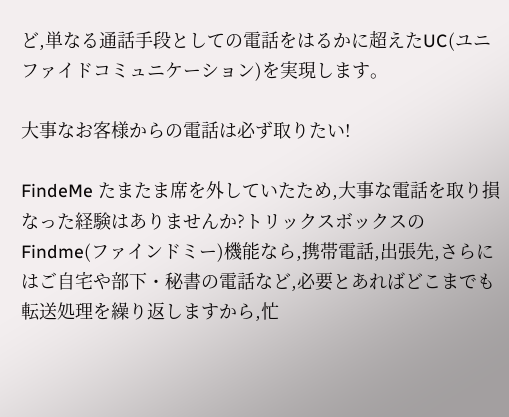ど,単なる通話手段としての電話をはるかに超えたUC(ユニファイドコミュニケーション)を実現します。

大事なお客様からの電話は必ず取りたい!

FindeMe たまたま席を外していたため,大事な電話を取り損なった経験はありませんか?トリックスボックスのFindme(ファインドミー)機能なら,携帯電話,出張先,さらにはご自宅や部下・秘書の電話など,必要とあればどこまでも転送処理を繰り返しますから,忙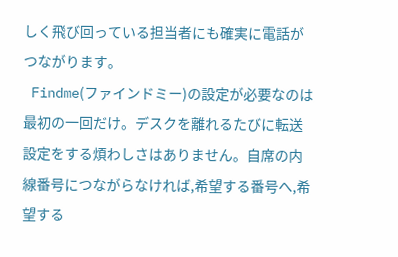しく飛び回っている担当者にも確実に電話がつながります。
 Findme(ファインドミー)の設定が必要なのは最初の一回だけ。デスクを離れるたびに転送設定をする煩わしさはありません。自席の内線番号につながらなければ,希望する番号へ,希望する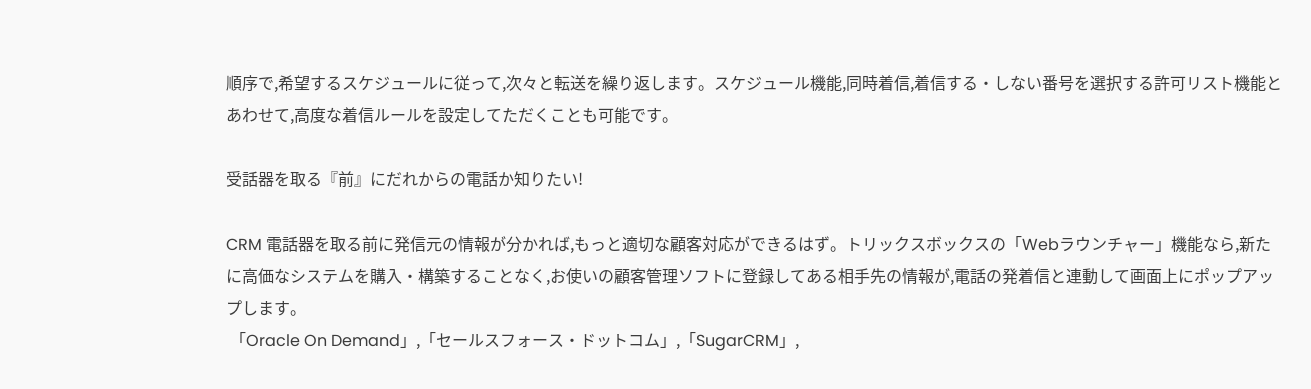順序で,希望するスケジュールに従って,次々と転送を繰り返します。スケジュール機能,同時着信,着信する・しない番号を選択する許可リスト機能とあわせて,高度な着信ルールを設定してただくことも可能です。

受話器を取る『前』にだれからの電話か知りたい!

CRM 電話器を取る前に発信元の情報が分かれば,もっと適切な顧客対応ができるはず。トリックスボックスの「Webラウンチャー」機能なら,新たに高価なシステムを購入・構築することなく,お使いの顧客管理ソフトに登録してある相手先の情報が,電話の発着信と連動して画面上にポップアップします。
 「Oracle On Demand」,「セールスフォース・ドットコム」,「SugarCRM」,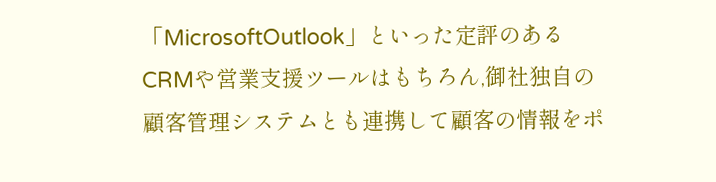「MicrosoftOutlook」といった定評のあるCRMや営業支援ツールはもちろん,御社独自の顧客管理システムとも連携して顧客の情報をポ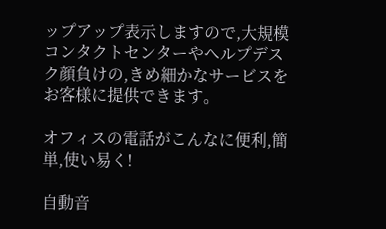ップアップ表示しますので,大規模コンタクトセンターやヘルプデスク顔負けの,きめ細かなサービスをお客様に提供できます。

オフィスの電話がこんなに便利,簡単,使い易く!

自動音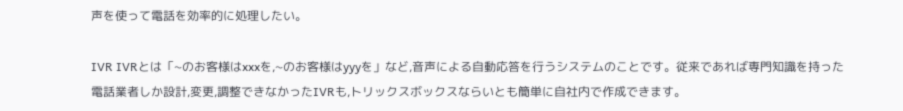声を使って電話を効率的に処理したい。

IVR IVRとは「~のお客様はxxxを,~のお客様はyyyを」など,音声による自動応答を行うシステムのことです。従来であれば専門知識を持った電話業者しか設計,変更,調整できなかったIVRも,トリックスボックスならいとも簡単に自社内で作成できます。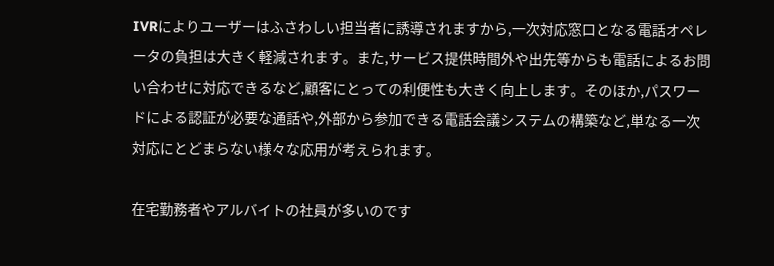IVRによりユーザーはふさわしい担当者に誘導されますから,一次対応窓口となる電話オペレータの負担は大きく軽減されます。また,サービス提供時間外や出先等からも電話によるお問い合わせに対応できるなど,顧客にとっての利便性も大きく向上します。そのほか,パスワードによる認証が必要な通話や,外部から参加できる電話会議システムの構築など,単なる一次対応にとどまらない様々な応用が考えられます。

在宅勤務者やアルバイトの社員が多いのです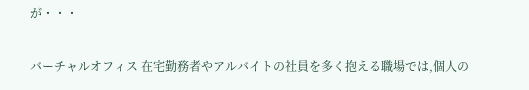が・・・

バーチャルオフィス 在宅勤務者やアルバイトの社員を多く抱える職場では,個人の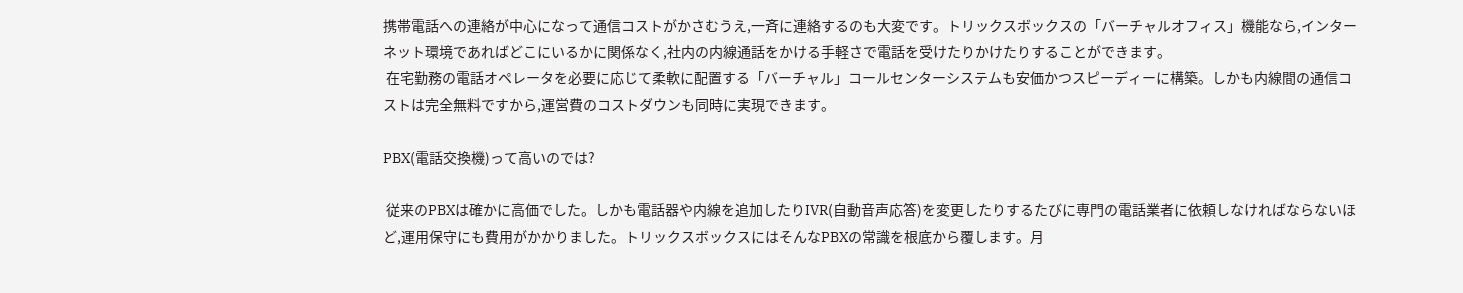携帯電話への連絡が中心になって通信コストがかさむうえ,一斉に連絡するのも大変です。トリックスボックスの「バーチャルオフィス」機能なら,インターネット環境であればどこにいるかに関係なく,社内の内線通話をかける手軽さで電話を受けたりかけたりすることができます。
 在宅勤務の電話オペレータを必要に応じて柔軟に配置する「バーチャル」コールセンターシステムも安価かつスピーディーに構築。しかも内線間の通信コストは完全無料ですから,運営費のコストダウンも同時に実現できます。

PBX(電話交換機)って高いのでは?

 従来のPBXは確かに高価でした。しかも電話器や内線を追加したりIVR(自動音声応答)を変更したりするたびに専門の電話業者に依頼しなければならないほど,運用保守にも費用がかかりました。トリックスボックスにはそんなPBXの常識を根底から覆します。月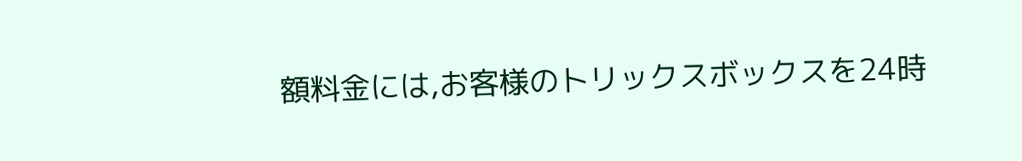額料金には,お客様のトリックスボックスを24時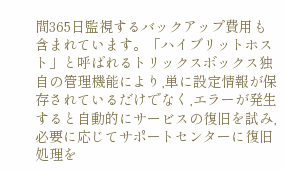間365日監視するバックアップ費用も含まれています。「ハイブリットホスト」と呼ばれるトリックスボックス独自の管理機能により,単に設定情報が保存されているだけでなく,エラーが発生すると自動的にサービスの復旧を試み,必要に応じてサポートセンターに復旧処理を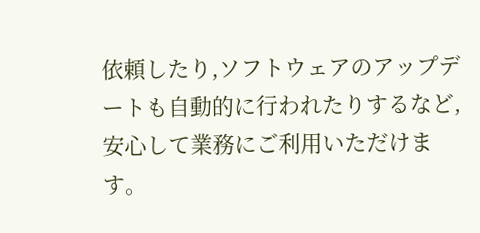依頼したり,ソフトウェアのアップデートも自動的に行われたりするなど,安心して業務にご利用いただけます。